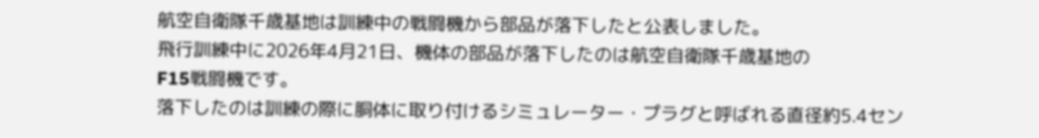航空自衛隊千歳基地は訓練中の戦闘機から部品が落下したと公表しました。
飛行訓練中に2026年4月21日、機体の部品が落下したのは航空自衛隊千歳基地の
F15戦闘機です。
落下したのは訓練の際に胴体に取り付けるシミュレーター・プラグと呼ばれる直径約5.4セン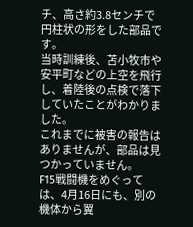チ、高さ約3.8センチで円柱状の形をした部品です。
当時訓練後、苫小牧市や安平町などの上空を飛行し、着陸後の点検で落下していたことがわかりました。
これまでに被害の報告はありませんが、部品は見つかっていません。
F15戦闘機をめぐっては、4月16日にも、別の機体から翼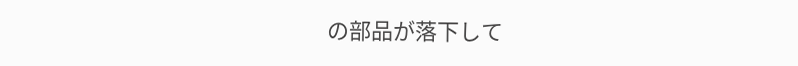の部品が落下して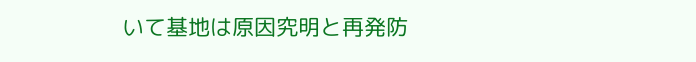いて基地は原因究明と再発防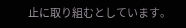止に取り組むとしています。